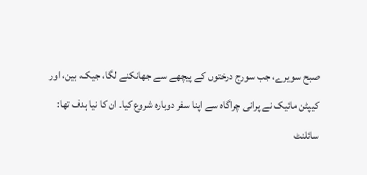صبح سویرے، جب سورج درختوں کے پیچھے سے جھانکنے لگا، جیک، بین، اور کیپٹن مائیک نے پرانی چراگاہ سے اپنا سفر دوبارہ شروع کیا۔ ان کا نیا ہدف تھا:
سائلنٹ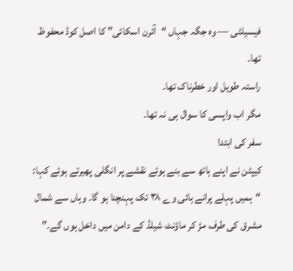فیسیلٹی — وہ جگہ جہاں “آئرن اسکائی” کا اصل کوڈ محفوظ تھا۔
راستہ طویل اور خطرناک تھا۔
مگر اب واپسی کا سوال ہی نہ تھا۔
سفر کی ابتدا
کیپٹن نے اپنے ہاتھ سے بنے ہوئے نقشے پر انگلی پھیرتے ہوئے کہا:
“ہمیں پہلے پرانے ہائی وے ۳۸ تک پہنچنا ہو گا۔ وہاں سے شمال مشرق کی طرف مڑ کر ماؤنٹ شیلڈ کے دامن میں داخل ہوں گے۔”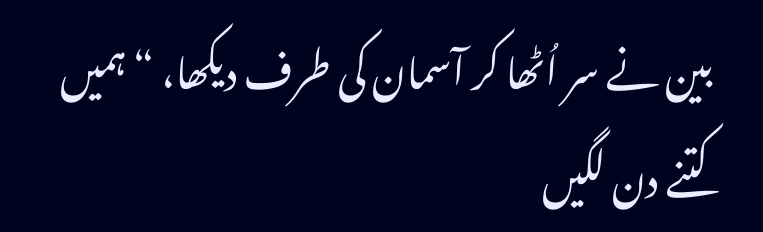بین نے سر اُٹھا کر آسمان کی طرف دیکھا، “ہمیں کتنے دن لگیں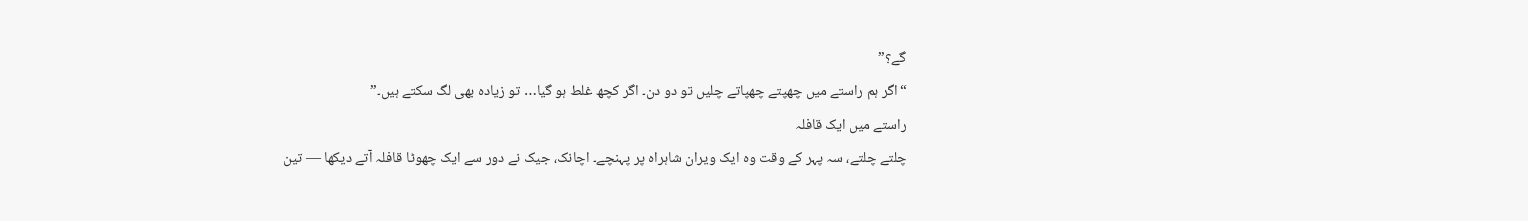گے؟”
“اگر ہم راستے میں چھپتے چھپاتے چلیں تو دو دن۔ اگر کچھ غلط ہو گیا… تو زیادہ بھی لگ سکتے ہیں۔”
راستے میں ایک قافلہ
چلتے چلتے، سہ پہر کے وقت وہ ایک ویران شاہراہ پر پہنچے۔ اچانک، جیک نے دور سے ایک چھوٹا قافلہ آتے دیکھا — تین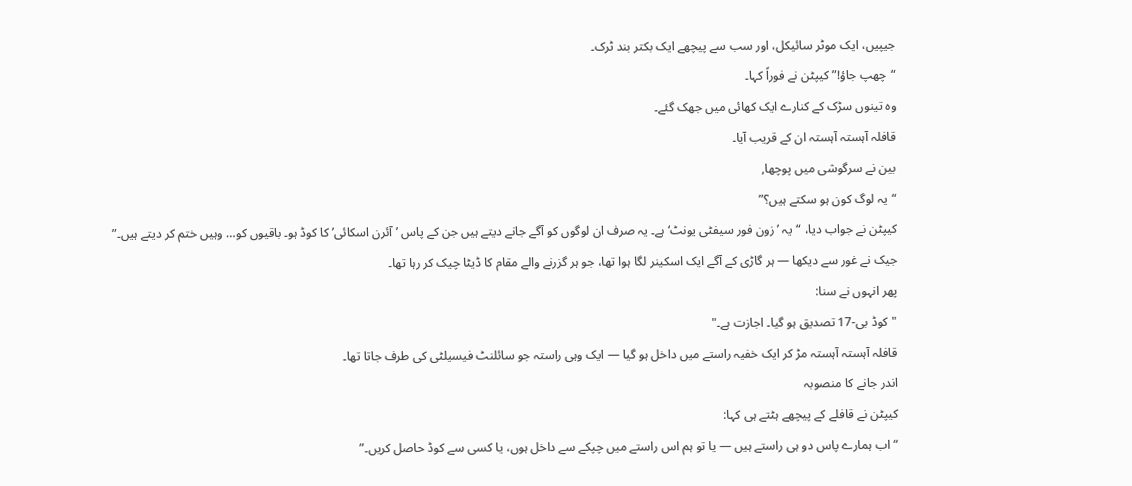جیپیں، ایک موٹر سائیکل، اور سب سے پیچھے ایک بکتر بند ٹرک۔
“چھپ جاؤ!” کیپٹن نے فوراً کہا۔
وہ تینوں سڑک کے کنارے ایک کھائی میں جھک گئے۔
قافلہ آہستہ آہستہ ان کے قریب آیا۔
بین نے سرگوشی میں پوچھا,
“یہ لوگ کون ہو سکتے ہیں؟”
کیپٹن نے جواب دیا، “یہ ’زون فور سیفٹی یونٹ‘ ہے۔ یہ صرف ان لوگوں کو آگے جانے دیتے ہیں جن کے پاس ’آئرن اسکائی’ کا کوڈ ہو۔ باقیوں کو… وہیں ختم کر دیتے ہیں۔”
جیک نے غور سے دیکھا — ہر گاڑی کے آگے ایک اسکینر لگا ہوا تھا، جو ہر گزرنے والے مقام کا ڈیٹا چیک کر رہا تھا۔
پھر انہوں نے سنا:
"کوڈ بی-17 تصدیق ہو گیا۔ اجازت ہے۔"
قافلہ آہستہ آہستہ مڑ کر ایک خفیہ راستے میں داخل ہو گیا — ایک وہی راستہ جو سائلنٹ فیسیلٹی کی طرف جاتا تھا۔
اندر جانے کا منصوبہ
کیپٹن نے قافلے کے پیچھے ہٹتے ہی کہا:
“اب ہمارے پاس دو ہی راستے ہیں — یا تو ہم اس راستے میں چپکے سے داخل ہوں، یا کسی سے کوڈ حاصل کریں۔”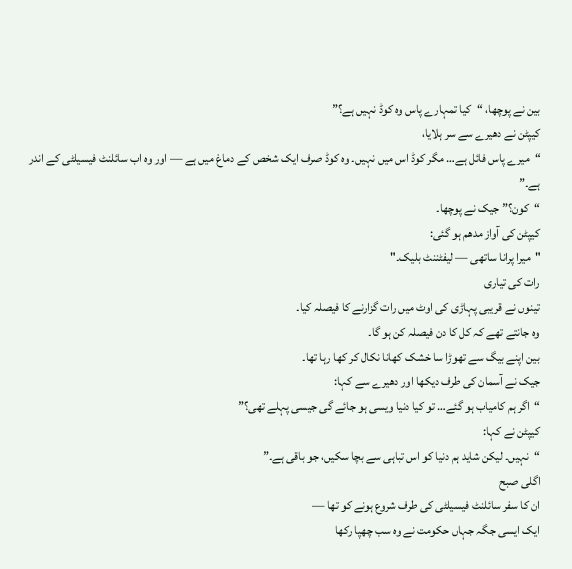بین نے پوچھا، “کیا تمہارے پاس وہ کوڈ نہیں ہے؟”
کیپٹن نے دھیرے سے سر ہلایا،
“میرے پاس فائل ہے… مگر کوڈ اس میں نہیں۔ وہ کوڈ صرف ایک شخص کے دماغ میں ہے — اور وہ اب سائلنٹ فیسیلٹی کے اندر ہے۔”
“کون؟” جیک نے پوچھا۔
کیپٹن کی آواز مدھم ہو گئی:
"میرا پرانا ساتھی — لیفٹننٹ بلیک۔"
رات کی تیاری
تینوں نے قریبی پہاڑی کی اوٹ میں رات گزارنے کا فیصلہ کیا۔
وہ جانتے تھے کہ کل کا دن فیصلہ کن ہو گا۔
بین اپنے بیگ سے تھوڑا سا خشک کھانا نکال کر کھا رہا تھا۔
جیک نے آسمان کی طرف دیکھا اور دھیرے سے کہا:
“اگر ہم کامیاب ہو گئے… تو کیا دنیا ویسی ہو جائے گی جیسی پہلے تھی؟”
کیپٹن نے کہا:
“نہیں۔ لیکن شاید ہم دنیا کو اس تباہی سے بچا سکیں، جو باقی ہے۔”
اگلی صبح
ان کا سفر سائلنٹ فیسیلٹی کی طرف شروع ہونے کو تھا —
ایک ایسی جگہ جہاں حکومت نے وہ سب چھپا رکھا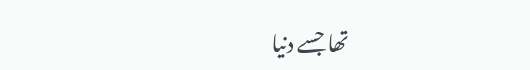تھا جسے دنیا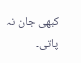کبھی جان نہ پاتی۔